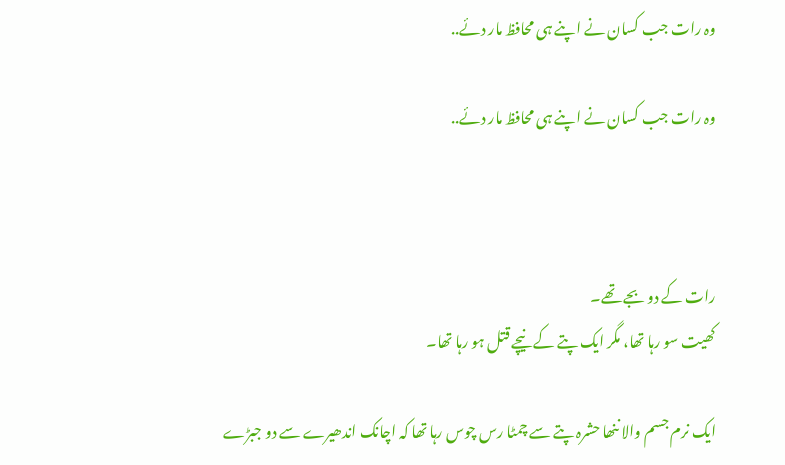وہ رات جب کسان نے اپنے ہی محافظ مار دئے..

وہ رات جب کسان نے اپنے ہی محافظ مار دئے..



رات کے دو بجے تھے۔
کھیت سو رہا تھا، مگر ایک پتے کے نیچے قتل ہو رہا تھا۔

ایک نرم جسم والا ننھا حشرہ پتے سے چمٹا رس چوس رہا تھا کہ اچانک اندھیرے سے دو جبڑے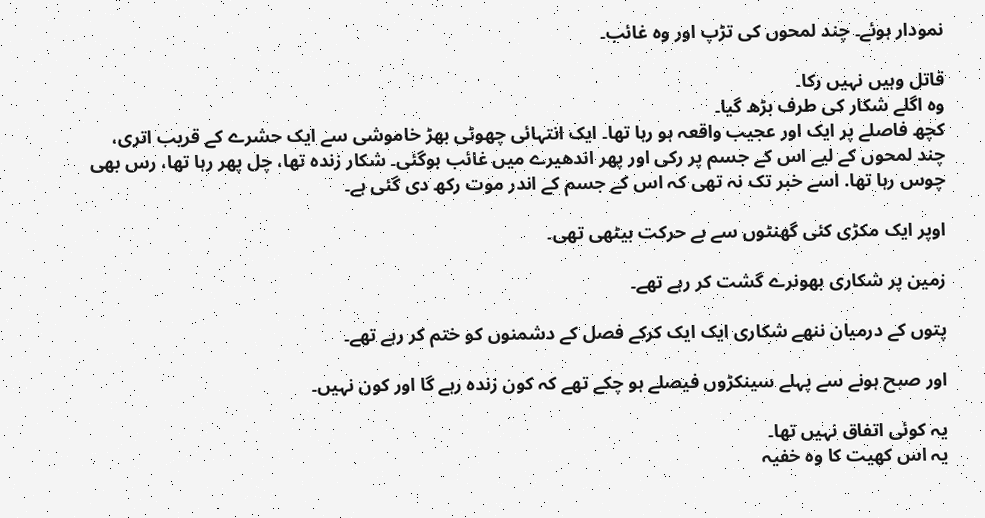نمودار ہوئے۔ چند لمحوں کی تڑپ اور وہ غائب۔

قاتل وہیں نہیں رکا۔
وہ اگلے شکار کی طرف بڑھ گیا۔
کچھ فاصلے پر ایک اور عجیب واقعہ ہو رہا تھا۔ ایک انتہائی چھوٹی بھڑ خاموشی سے ایک حشرے کے قریب اتری، چند لمحوں کے لیے اس کے جسم پر رکی اور پھر اندھیرے میں غائب ہوگئی۔ شکار زندہ تھا، چل پھر رہا تھا، رس بھی چوس رہا تھا. اسے خبر تک نہ تھی کہ اس کے جسم کے اندر موت رکھ دی گئی ہے۔

اوپر ایک مکڑی کئی گھنٹوں سے بے حرکت بیٹھی تھی۔

زمین پر شکاری بھونرے گشت کر رہے تھے۔

پتوں کے درمیان ننھے شکاری ایک ایک کرکے فصل کے دشمنوں کو ختم کر رہے تھے۔

اور صبح ہونے سے پہلے سینکڑوں فیصلے ہو چکے تھے کہ کون زندہ رہے گا اور کون نہیں۔

یہ کوئی اتفاق نہیں تھا۔
یہ اس کھیت کا وہ خفیہ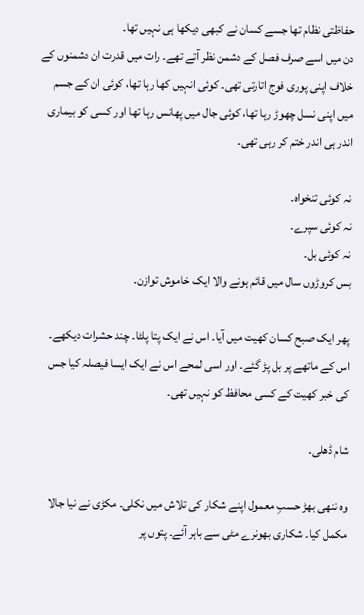حفاظتی نظام تھا جسے کسان نے کبھی دیکھا ہی نہیں تھا۔
دن میں اسے صرف فصل کے دشمن نظر آتے تھے۔ رات میں قدرت ان دشمنوں کے خلاف اپنی پوری فوج اتارتی تھی۔ کوئی انہیں کھا رہا تھا، کوئی ان کے جسم میں اپنی نسل چھوڑ رہا تھا، کوئی جال میں پھانس رہا تھا اور کسی کو بیماری اندر ہی اندر ختم کر رہی تھی۔

نہ کوئی تنخواہ۔
نہ کوئی سپرے۔
نہ کوئی بل۔
بس کروڑوں سال میں قائم ہونے والا ایک خاموش توازن۔

پھر ایک صبح کسان کھیت میں آیا۔ اس نے ایک پتا پلٹا۔ چند حشرات دیکھے۔ اس کے ماتھے پر بل پڑ گئے۔ اور اسی لمحے اس نے ایک ایسا فیصلہ کیا جس کی خبر کھیت کے کسی محافظ کو نہیں تھی۔

شام ڈھلی۔

وہ ننھی بھڑ حسبِ معمول اپنے شکار کی تلاش میں نکلی۔ مکڑی نے نیا جالا مکمل کیا۔ شکاری بھونرے مٹی سے باہر آئے۔ پتوں پر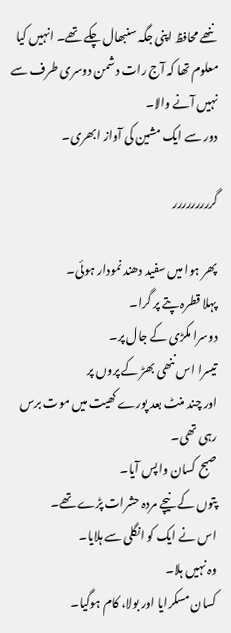ننھے محافظ اپنی جگہ سنبھال چکے تھے۔ انہیں کیا معلوم تھا کہ آج رات دشمن دوسری طرف سے نہیں آنے والا۔
دور سے ایک مشین کی آواز ابھری۔

گررررررررر

پھر ہوا میں سفید دھند نمودار ہوئی۔
پہلا قطرہ پتے پر گرا۔
دوسرا مکڑی کے جال پر۔
تیسرا اس ننھی بھڑ کے پروں پر
اور چند منٹ بعد پورے کھیت میں موت برس رہی تھی۔
صبح کسان واپس آیا۔
پتوں کے نیچے مردہ حشرات پڑے تھے۔
اس نے ایک کو انگلی سے ہلایا۔
وہ نہیں ہلا۔
کسان مسکرایا اور بولا، کام ہوگیا۔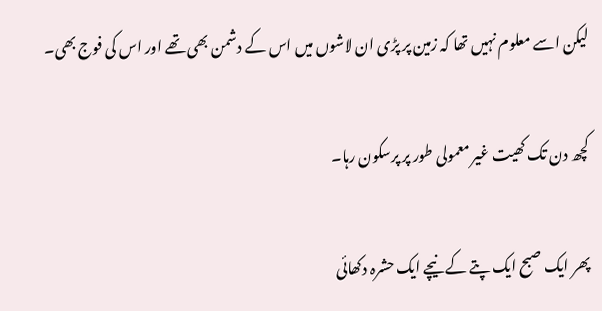لیکن اسے معلوم نہیں تھا کہ زمین پر پڑی ان لاشوں میں اس کے دشمن بھی تھے اور اس کی فوج بھی۔

کچھ دن تک کھیت غیر معمولی طور پر پرسکون رہا۔

پھر ایک صبح ایک پتے کے نیچے ایک حشرہ دکھائی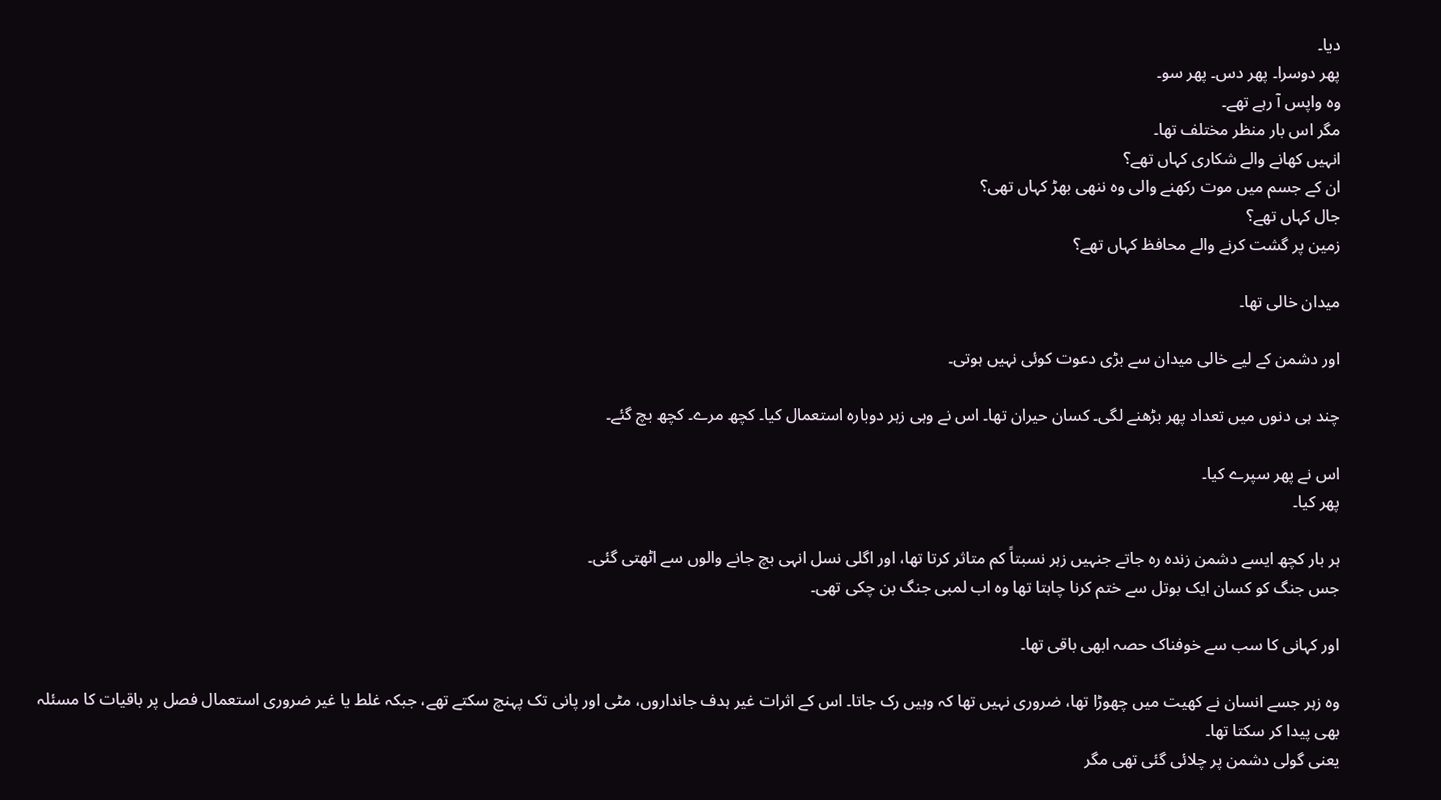دیا۔
پھر دوسرا۔ پھر دس۔ پھر سو۔
وہ واپس آ رہے تھے۔
مگر اس بار منظر مختلف تھا۔
انہیں کھانے والے شکاری کہاں تھے؟
ان کے جسم میں موت رکھنے والی وہ ننھی بھڑ کہاں تھی؟
جال کہاں تھے؟
زمین پر گشت کرنے والے محافظ کہاں تھے؟

میدان خالی تھا۔

اور دشمن کے لیے خالی میدان سے بڑی دعوت کوئی نہیں ہوتی۔

چند ہی دنوں میں تعداد پھر بڑھنے لگی۔ کسان حیران تھا۔ اس نے وہی زہر دوبارہ استعمال کیا۔ کچھ مرے۔ کچھ بچ گئے۔

اس نے پھر سپرے کیا۔
پھر کیا۔

ہر بار کچھ ایسے دشمن زندہ رہ جاتے جنہیں زہر نسبتاً کم متاثر کرتا تھا، اور اگلی نسل انہی بچ جانے والوں سے اٹھتی گئی۔
جس جنگ کو کسان ایک بوتل سے ختم کرنا چاہتا تھا وہ اب لمبی جنگ بن چکی تھی۔

اور کہانی کا سب سے خوفناک حصہ ابھی باقی تھا۔

وہ زہر جسے انسان نے کھیت میں چھوڑا تھا، ضروری نہیں تھا کہ وہیں رک جاتا۔ اس کے اثرات غیر ہدف جانداروں، مٹی اور پانی تک پہنچ سکتے تھے، جبکہ غلط یا غیر ضروری استعمال فصل پر باقیات کا مسئلہ بھی پیدا کر سکتا تھا۔
یعنی گولی دشمن پر چلائی گئی تھی مگر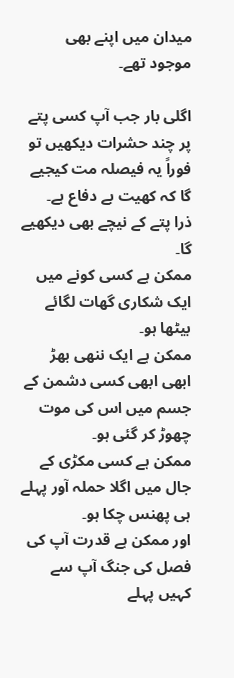میدان میں اپنے بھی موجود تھے۔

اگلی بار جب آپ کسی پتے پر چند حشرات دیکھیں تو فوراً یہ فیصلہ مت کیجیے گا کہ کھیت بے دفاع ہے۔
ذرا پتے کے نیچے بھی دیکھیے گا۔
ممکن ہے کسی کونے میں ایک شکاری گھات لگائے بیٹھا ہو۔
ممکن ہے ایک ننھی بھڑ ابھی ابھی کسی دشمن کے جسم میں اس کی موت چھوڑ کر گئی ہو۔
ممکن ہے کسی مکڑی کے جال میں اگلا حملہ آور پہلے ہی پھنس چکا ہو۔
اور ممکن ہے قدرت آپ کی فصل کی جنگ آپ سے کہیں پہلے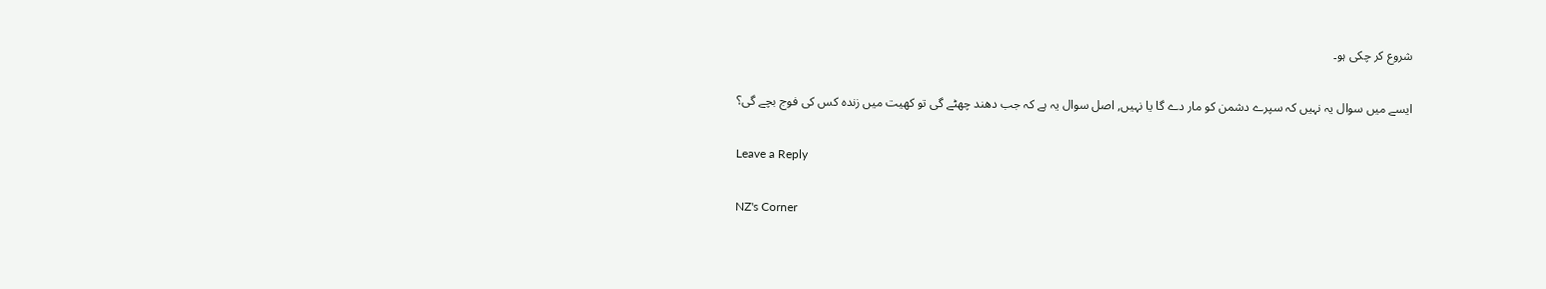شروع کر چکی ہو۔

ایسے میں سوال یہ نہیں کہ سپرے دشمن کو مار دے گا یا نہیں, اصل سوال یہ ہے کہ جب دھند چھٹے گی تو کھیت میں زندہ کس کی فوج بچے گی؟

Leave a Reply

NZ's Corner